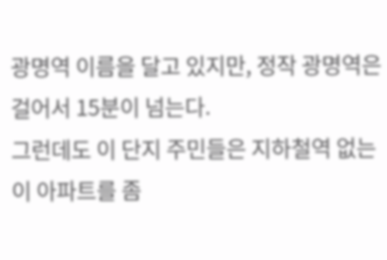광명역 이름을 달고 있지만, 정작 광명역은 걸어서 15분이 넘는다.
그런데도 이 단지 주민들은 지하철역 없는 이 아파트를 좀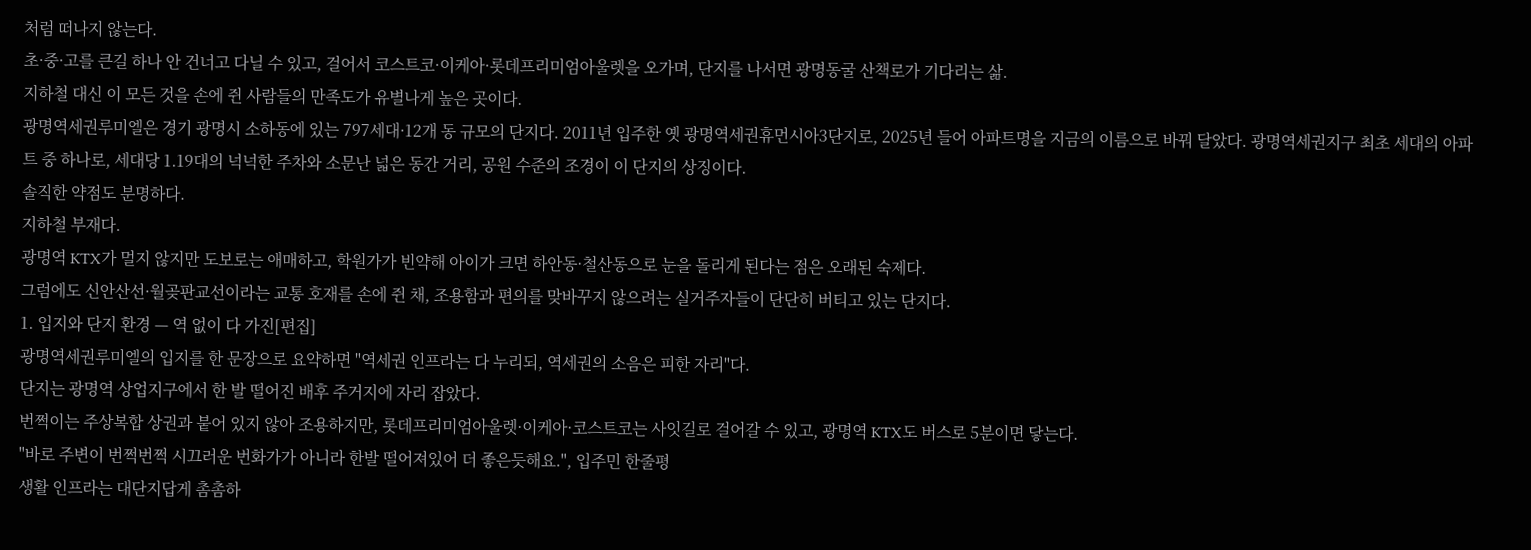처럼 떠나지 않는다.
초·중·고를 큰길 하나 안 건너고 다닐 수 있고, 걸어서 코스트코·이케아·롯데프리미엄아울렛을 오가며, 단지를 나서면 광명동굴 산책로가 기다리는 삶.
지하철 대신 이 모든 것을 손에 쥔 사람들의 만족도가 유별나게 높은 곳이다.
광명역세권루미엘은 경기 광명시 소하동에 있는 797세대·12개 동 규모의 단지다. 2011년 입주한 옛 광명역세권휴먼시아3단지로, 2025년 들어 아파트명을 지금의 이름으로 바꿔 달았다. 광명역세권지구 최초 세대의 아파트 중 하나로, 세대당 1.19대의 넉넉한 주차와 소문난 넓은 동간 거리, 공원 수준의 조경이 이 단지의 상징이다.
솔직한 약점도 분명하다.
지하철 부재다.
광명역 KTX가 멀지 않지만 도보로는 애매하고, 학원가가 빈약해 아이가 크면 하안동·철산동으로 눈을 돌리게 된다는 점은 오래된 숙제다.
그럼에도 신안산선·월곶판교선이라는 교통 호재를 손에 쥔 채, 조용함과 편의를 맞바꾸지 않으려는 실거주자들이 단단히 버티고 있는 단지다.
1. 입지와 단지 환경 — 역 없이 다 가진[편집]
광명역세권루미엘의 입지를 한 문장으로 요약하면 "역세권 인프라는 다 누리되, 역세권의 소음은 피한 자리"다.
단지는 광명역 상업지구에서 한 발 떨어진 배후 주거지에 자리 잡았다.
번쩍이는 주상복합 상권과 붙어 있지 않아 조용하지만, 롯데프리미엄아울렛·이케아·코스트코는 사잇길로 걸어갈 수 있고, 광명역 KTX도 버스로 5분이면 닿는다.
"바로 주변이 번쩍번쩍 시끄러운 번화가가 아니라 한발 떨어져있어 더 좋은듯해요.", 입주민 한줄평
생활 인프라는 대단지답게 촘촘하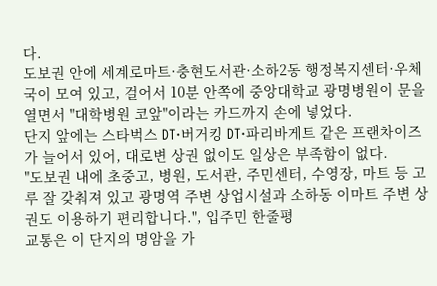다.
도보권 안에 세계로마트·충현도서관·소하2동 행정복지센터·우체국이 모여 있고, 걸어서 10분 안쪽에 중앙대학교 광명병원이 문을 열면서 "대학병원 코앞"이라는 카드까지 손에 넣었다.
단지 앞에는 스타벅스 DT·버거킹 DT·파리바게트 같은 프랜차이즈가 늘어서 있어, 대로변 상권 없이도 일상은 부족함이 없다.
"도보권 내에 초중고, 병원, 도서관, 주민센터, 수영장, 마트 등 고루 잘 갖춰져 있고 광명역 주변 상업시설과 소하동 이마트 주변 상권도 이용하기 편리합니다.", 입주민 한줄평
교통은 이 단지의 명암을 가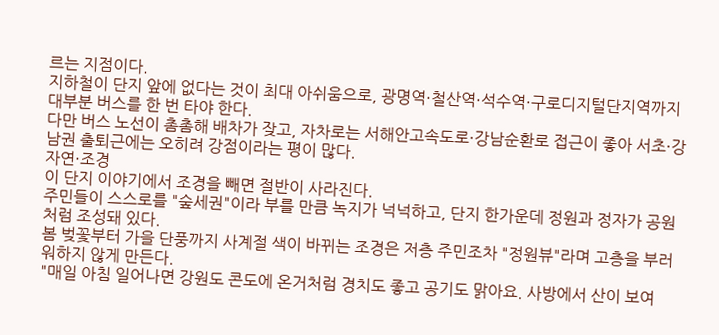르는 지점이다.
지하철이 단지 앞에 없다는 것이 최대 아쉬움으로, 광명역·철산역·석수역·구로디지털단지역까지 대부분 버스를 한 번 타야 한다.
다만 버스 노선이 촘촘해 배차가 잦고, 자차로는 서해안고속도로·강남순환로 접근이 좋아 서초·강남권 출퇴근에는 오히려 강점이라는 평이 많다.
자연·조경
이 단지 이야기에서 조경을 빼면 절반이 사라진다.
주민들이 스스로를 "숲세권"이라 부를 만큼 녹지가 넉넉하고, 단지 한가운데 정원과 정자가 공원처럼 조성돼 있다.
봄 벚꽃부터 가을 단풍까지 사계절 색이 바뀌는 조경은 저층 주민조차 "정원뷰"라며 고층을 부러워하지 않게 만든다.
"매일 아침 일어나면 강원도 콘도에 온거처럼 경치도 좋고 공기도 맑아요. 사방에서 산이 보여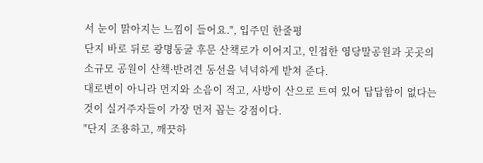서 눈이 맑아지는 느낌이 들어요.", 입주민 한줄평
단지 바로 뒤로 광명동굴 후문 산책로가 이어지고, 인접한 영당말공원과 곳곳의 소규모 공원이 산책·반려견 동선을 넉넉하게 받쳐 준다.
대로변이 아니라 먼지와 소음이 적고, 사방이 산으로 트여 있어 답답함이 없다는 것이 실거주자들이 가장 먼저 꼽는 강점이다.
"단지 조용하고, 깨끗하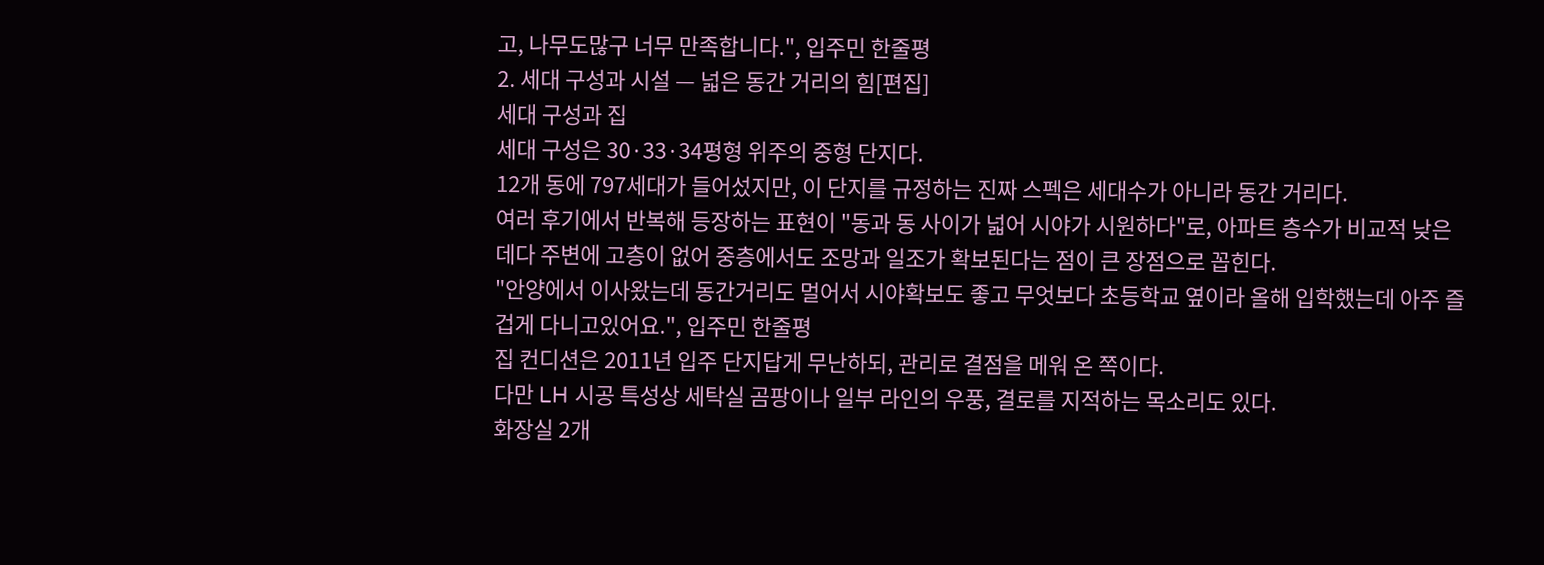고, 나무도많구 너무 만족합니다.", 입주민 한줄평
2. 세대 구성과 시설 — 넓은 동간 거리의 힘[편집]
세대 구성과 집
세대 구성은 30·33·34평형 위주의 중형 단지다.
12개 동에 797세대가 들어섰지만, 이 단지를 규정하는 진짜 스펙은 세대수가 아니라 동간 거리다.
여러 후기에서 반복해 등장하는 표현이 "동과 동 사이가 넓어 시야가 시원하다"로, 아파트 층수가 비교적 낮은 데다 주변에 고층이 없어 중층에서도 조망과 일조가 확보된다는 점이 큰 장점으로 꼽힌다.
"안양에서 이사왔는데 동간거리도 멀어서 시야확보도 좋고 무엇보다 초등학교 옆이라 올해 입학했는데 아주 즐겁게 다니고있어요.", 입주민 한줄평
집 컨디션은 2011년 입주 단지답게 무난하되, 관리로 결점을 메워 온 쪽이다.
다만 LH 시공 특성상 세탁실 곰팡이나 일부 라인의 우풍, 결로를 지적하는 목소리도 있다.
화장실 2개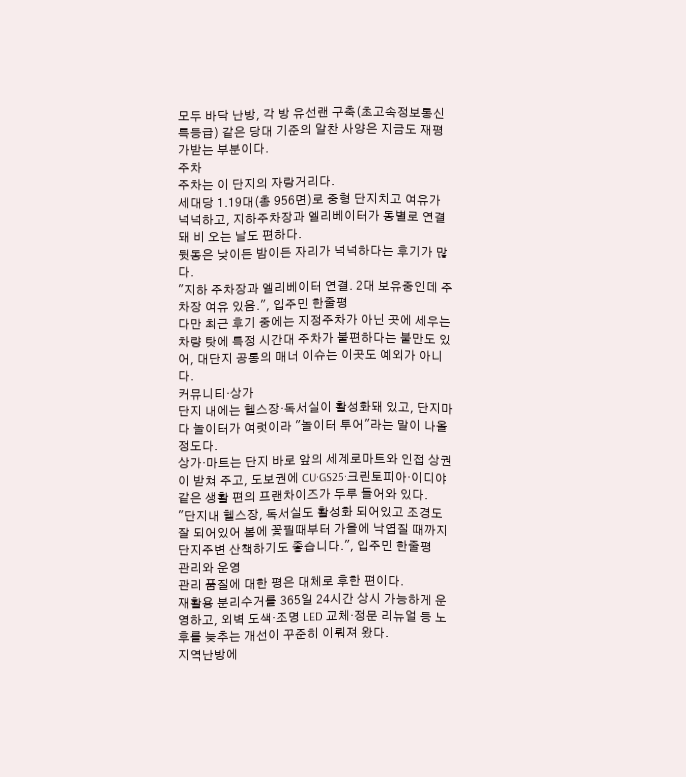모두 바닥 난방, 각 방 유선랜 구축(초고속정보통신 특등급) 같은 당대 기준의 알찬 사양은 지금도 재평가받는 부분이다.
주차
주차는 이 단지의 자랑거리다.
세대당 1.19대(총 956면)로 중형 단지치고 여유가 넉넉하고, 지하주차장과 엘리베이터가 동별로 연결돼 비 오는 날도 편하다.
뒷동은 낮이든 밤이든 자리가 넉넉하다는 후기가 많다.
"지하 주차장과 엘리베이터 연결. 2대 보유중인데 주차장 여유 있음.", 입주민 한줄평
다만 최근 후기 중에는 지정주차가 아닌 곳에 세우는 차량 탓에 특정 시간대 주차가 불편하다는 불만도 있어, 대단지 공통의 매너 이슈는 이곳도 예외가 아니다.
커뮤니티·상가
단지 내에는 헬스장·독서실이 활성화돼 있고, 단지마다 놀이터가 여럿이라 "놀이터 투어"라는 말이 나올 정도다.
상가·마트는 단지 바로 앞의 세계로마트와 인접 상권이 받쳐 주고, 도보권에 CU·GS25·크린토피아·이디야 같은 생활 편의 프랜차이즈가 두루 들어와 있다.
"단지내 헬스장, 독서실도 활성화 되어있고 조경도 잘 되어있어 봄에 꽃필때부터 가을에 낙엽질 때까지 단지주변 산책하기도 좋습니다.", 입주민 한줄평
관리와 운영
관리 품질에 대한 평은 대체로 후한 편이다.
재활용 분리수거를 365일 24시간 상시 가능하게 운영하고, 외벽 도색·조명 LED 교체·정문 리뉴얼 등 노후를 늦추는 개선이 꾸준히 이뤄져 왔다.
지역난방에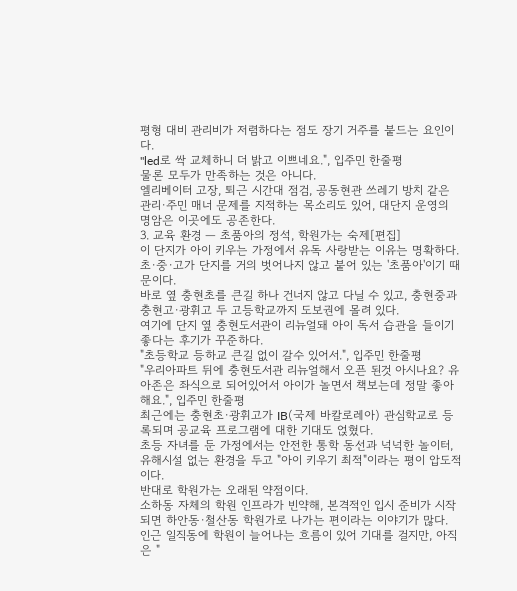평형 대비 관리비가 저렴하다는 점도 장기 거주를 붙드는 요인이다.
"led로 싹 교체하니 더 밝고 이쁘네요.", 입주민 한줄평
물론 모두가 만족하는 것은 아니다.
엘리베이터 고장, 퇴근 시간대 점검, 공동현관 쓰레기 방치 같은 관리·주민 매너 문제를 지적하는 목소리도 있어, 대단지 운영의 명암은 이곳에도 공존한다.
3. 교육 환경 — 초품아의 정석, 학원가는 숙제[편집]
이 단지가 아이 키우는 가정에서 유독 사랑받는 이유는 명확하다.
초·중·고가 단지를 거의 벗어나지 않고 붙어 있는 '초품아'이기 때문이다.
바로 옆 충현초를 큰길 하나 건너지 않고 다닐 수 있고, 충현중과 충현고·광휘고 두 고등학교까지 도보권에 몰려 있다.
여기에 단지 옆 충현도서관이 리뉴얼돼 아이 독서 습관을 들이기 좋다는 후기가 꾸준하다.
"초등학교 등하교 큰길 없이 갈수 있어서.", 입주민 한줄평
"우리아파트 뒤에 충현도서관 리뉴얼해서 오픈 된것 아시나요? 유아존은 좌식으로 되어있어서 아이가 놀면서 책보는데 정말 좋아해요.", 입주민 한줄평
최근에는 충현초·광휘고가 IB(국제 바칼로레아) 관심학교로 등록되며 공교육 프로그램에 대한 기대도 얹혔다.
초등 자녀를 둔 가정에서는 안전한 통학 동선과 넉넉한 놀이터, 유해시설 없는 환경을 두고 "아이 키우기 최적"이라는 평이 압도적이다.
반대로 학원가는 오래된 약점이다.
소하동 자체의 학원 인프라가 빈약해, 본격적인 입시 준비가 시작되면 하안동·철산동 학원가로 나가는 편이라는 이야기가 많다.
인근 일직동에 학원이 늘어나는 흐름이 있어 기대를 걸지만, 아직은 "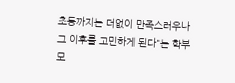초등까지는 더없이 만족스러우나 그 이후를 고민하게 된다"는 학부모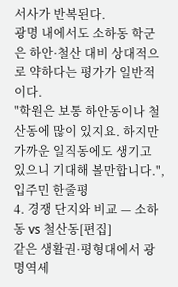서사가 반복된다.
광명 내에서도 소하동 학군은 하안·철산 대비 상대적으로 약하다는 평가가 일반적이다.
"학원은 보통 하안동이나 철산동에 많이 있지요. 하지만 가까운 일직동에도 생기고 있으니 기대해 볼만합니다.", 입주민 한줄평
4. 경쟁 단지와 비교 — 소하동 vs 철산동[편집]
같은 생활권·평형대에서 광명역세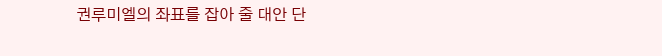권루미엘의 좌표를 잡아 줄 대안 단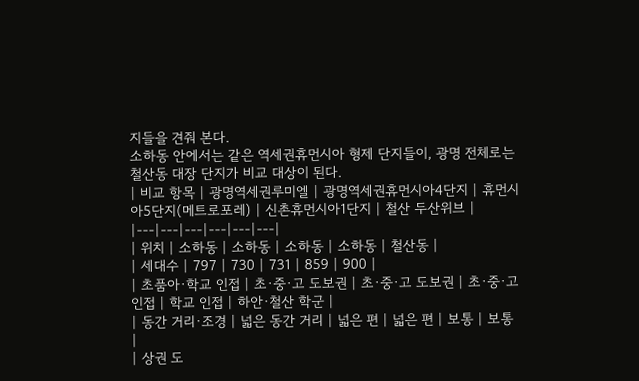지들을 견줘 본다.
소하동 안에서는 같은 역세권휴먼시아 형제 단지들이, 광명 전체로는 철산동 대장 단지가 비교 대상이 된다.
| 비교 항목 | 광명역세권루미엘 | 광명역세권휴먼시아4단지 | 휴먼시아5단지(메트로포레) | 신촌휴먼시아1단지 | 철산 두산위브 |
|---|---|---|---|---|---|
| 위치 | 소하동 | 소하동 | 소하동 | 소하동 | 철산동 |
| 세대수 | 797 | 730 | 731 | 859 | 900 |
| 초품아·학교 인접 | 초·중·고 도보권 | 초·중·고 도보권 | 초·중·고 인접 | 학교 인접 | 하안·철산 학군 |
| 동간 거리·조경 | 넓은 동간 거리 | 넓은 편 | 넓은 편 | 보통 | 보통 |
| 상권 도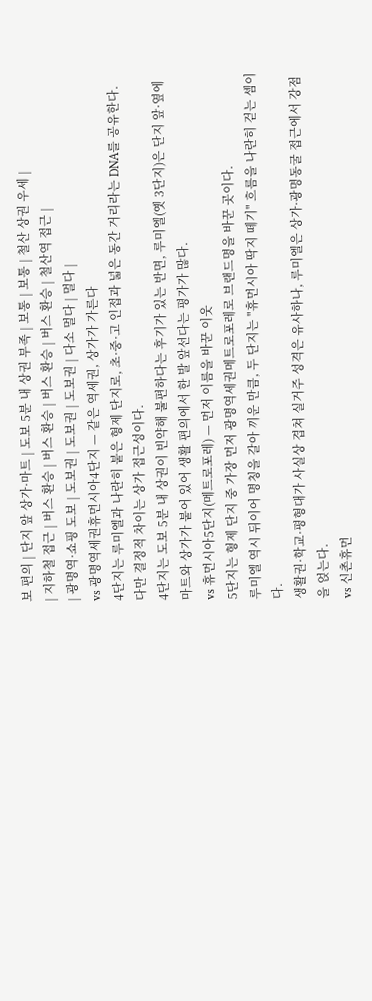보 편의 | 단지 앞 상가·마트 | 도보 5분 내 상권 부족 | 보통 | 보통 | 철산 상권 우세 |
| 지하철 접근 | 버스 환승 | 버스 환승 | 버스 환승 | 버스 환승 | 철산역 접근 |
| 광명역·쇼핑 도보 | 도보권 | 도보권 | 도보권 | 다소 멀다 | 멀다 |
vs 광명역세권휴먼시아4단지 — 같은 역세권, 상가가 가른다
4단지는 루미엘과 나란히 붙은 형제 단지로, 초·중·고 인접과 넓은 동간 거리라는 DNA를 공유한다.
다만 결정적 차이는 상가 접근성이다.
4단지는 도보 5분 내 상권이 빈약해 불편하다는 후기가 있는 반면, 루미엘(옛 3단지)은 단지 앞·옆에 마트와 상가가 붙어 있어 생활 편의에서 한 발 앞선다는 평가가 많다.
vs 휴먼시아5단지(메트로포레) — 먼저 이름을 바꾼 이웃
5단지는 형제 단지 중 가장 먼저 광명역세권메트로포레로 브랜드명을 바꾼 곳이다.
루미엘 역시 뒤이어 명칭을 갈아 끼운 만큼, 두 단지는 "휴먼시아 딱지 떼기" 흐름을 나란히 걷는 셈이다.
생활권·학교·평형대가 사실상 겹쳐 실거주 성격은 유사하나, 루미엘은 상가·광명동굴 접근에서 강점을 얹는다.
vs 신촌휴먼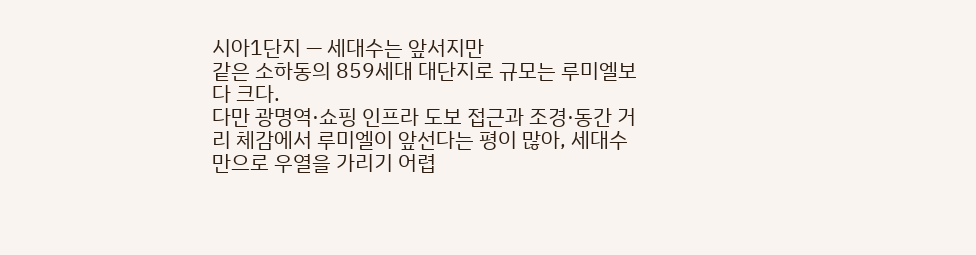시아1단지 — 세대수는 앞서지만
같은 소하동의 859세대 대단지로 규모는 루미엘보다 크다.
다만 광명역·쇼핑 인프라 도보 접근과 조경·동간 거리 체감에서 루미엘이 앞선다는 평이 많아, 세대수만으로 우열을 가리기 어렵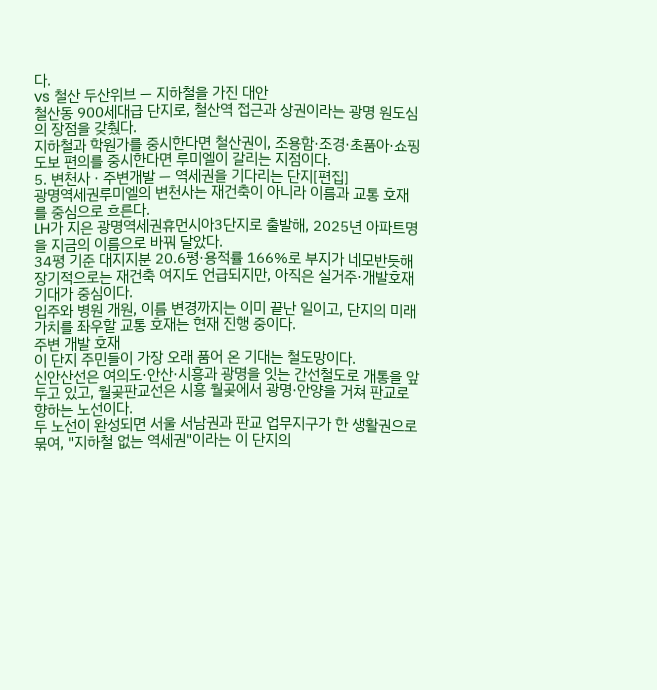다.
vs 철산 두산위브 — 지하철을 가진 대안
철산동 900세대급 단지로, 철산역 접근과 상권이라는 광명 원도심의 장점을 갖췄다.
지하철과 학원가를 중시한다면 철산권이, 조용함·조경·초품아·쇼핑 도보 편의를 중시한다면 루미엘이 갈리는 지점이다.
5. 변천사 · 주변개발 — 역세권을 기다리는 단지[편집]
광명역세권루미엘의 변천사는 재건축이 아니라 이름과 교통 호재를 중심으로 흐른다.
LH가 지은 광명역세권휴먼시아3단지로 출발해, 2025년 아파트명을 지금의 이름으로 바꿔 달았다.
34평 기준 대지지분 20.6평·용적률 166%로 부지가 네모반듯해 장기적으로는 재건축 여지도 언급되지만, 아직은 실거주·개발호재 기대가 중심이다.
입주와 병원 개원, 이름 변경까지는 이미 끝난 일이고, 단지의 미래 가치를 좌우할 교통 호재는 현재 진행 중이다.
주변 개발 호재
이 단지 주민들이 가장 오래 품어 온 기대는 철도망이다.
신안산선은 여의도·안산·시흥과 광명을 잇는 간선철도로 개통을 앞두고 있고, 월곶판교선은 시흥 월곶에서 광명·안양을 거쳐 판교로 향하는 노선이다.
두 노선이 완성되면 서울 서남권과 판교 업무지구가 한 생활권으로 묶여, "지하철 없는 역세권"이라는 이 단지의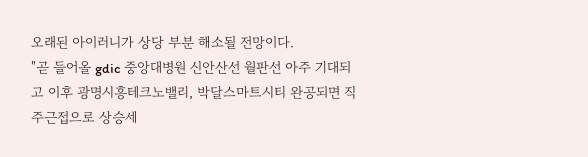오래된 아이러니가 상당 부분 해소될 전망이다.
"곧 들어올 gdic 중앙대병원 신안산선 월판선 아주 기대되고 이후 광명시흥테크노밸리, 박달스마트시티 완공되면 직주근접으로 상승세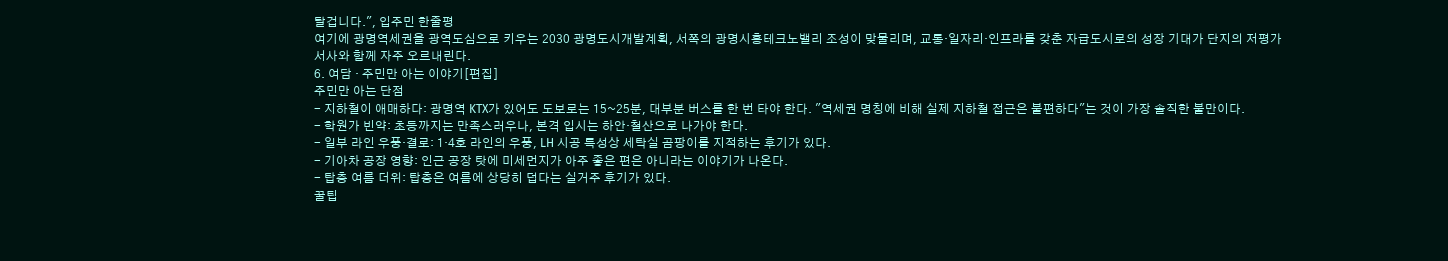탈겁니다.", 입주민 한줄평
여기에 광명역세권을 광역도심으로 키우는 2030 광명도시개발계획, 서쪽의 광명시흥테크노밸리 조성이 맞물리며, 교통·일자리·인프라를 갖춘 자급도시로의 성장 기대가 단지의 저평가 서사와 함께 자주 오르내린다.
6. 여담 · 주민만 아는 이야기[편집]
주민만 아는 단점
- 지하철이 애매하다: 광명역 KTX가 있어도 도보로는 15~25분, 대부분 버스를 한 번 타야 한다. "역세권 명칭에 비해 실제 지하철 접근은 불편하다"는 것이 가장 솔직한 불만이다.
- 학원가 빈약: 초등까지는 만족스러우나, 본격 입시는 하안·철산으로 나가야 한다.
- 일부 라인 우풍·결로: 1·4호 라인의 우풍, LH 시공 특성상 세탁실 곰팡이를 지적하는 후기가 있다.
- 기아차 공장 영향: 인근 공장 탓에 미세먼지가 아주 좋은 편은 아니라는 이야기가 나온다.
- 탑층 여름 더위: 탑층은 여름에 상당히 덥다는 실거주 후기가 있다.
꿀팁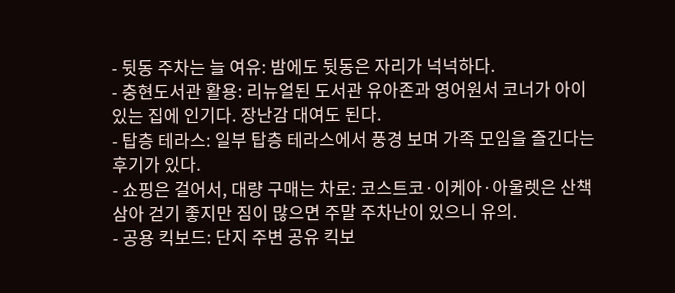- 뒷동 주차는 늘 여유: 밤에도 뒷동은 자리가 넉넉하다.
- 충현도서관 활용: 리뉴얼된 도서관 유아존과 영어원서 코너가 아이 있는 집에 인기다. 장난감 대여도 된다.
- 탑층 테라스: 일부 탑층 테라스에서 풍경 보며 가족 모임을 즐긴다는 후기가 있다.
- 쇼핑은 걸어서, 대량 구매는 차로: 코스트코·이케아·아울렛은 산책 삼아 걷기 좋지만 짐이 많으면 주말 주차난이 있으니 유의.
- 공용 킥보드: 단지 주변 공유 킥보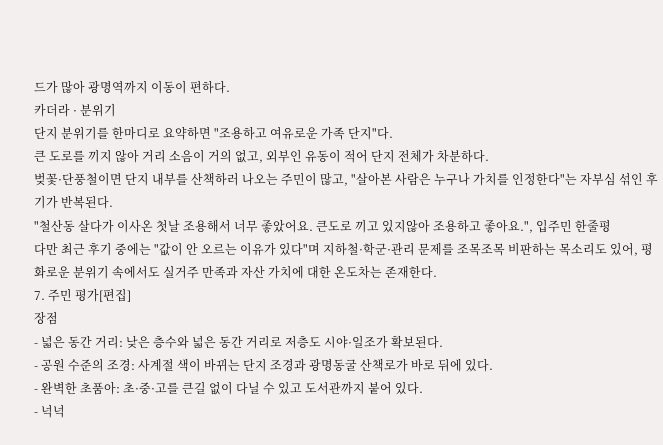드가 많아 광명역까지 이동이 편하다.
카더라 · 분위기
단지 분위기를 한마디로 요약하면 "조용하고 여유로운 가족 단지"다.
큰 도로를 끼지 않아 거리 소음이 거의 없고, 외부인 유동이 적어 단지 전체가 차분하다.
벚꽃·단풍철이면 단지 내부를 산책하러 나오는 주민이 많고, "살아본 사람은 누구나 가치를 인정한다"는 자부심 섞인 후기가 반복된다.
"철산동 살다가 이사온 첫날 조용해서 너무 좋았어요. 큰도로 끼고 있지않아 조용하고 좋아요.", 입주민 한줄평
다만 최근 후기 중에는 "값이 안 오르는 이유가 있다"며 지하철·학군·관리 문제를 조목조목 비판하는 목소리도 있어, 평화로운 분위기 속에서도 실거주 만족과 자산 가치에 대한 온도차는 존재한다.
7. 주민 평가[편집]
장점
- 넓은 동간 거리: 낮은 층수와 넓은 동간 거리로 저층도 시야·일조가 확보된다.
- 공원 수준의 조경: 사계절 색이 바뀌는 단지 조경과 광명동굴 산책로가 바로 뒤에 있다.
- 완벽한 초품아: 초·중·고를 큰길 없이 다닐 수 있고 도서관까지 붙어 있다.
- 넉넉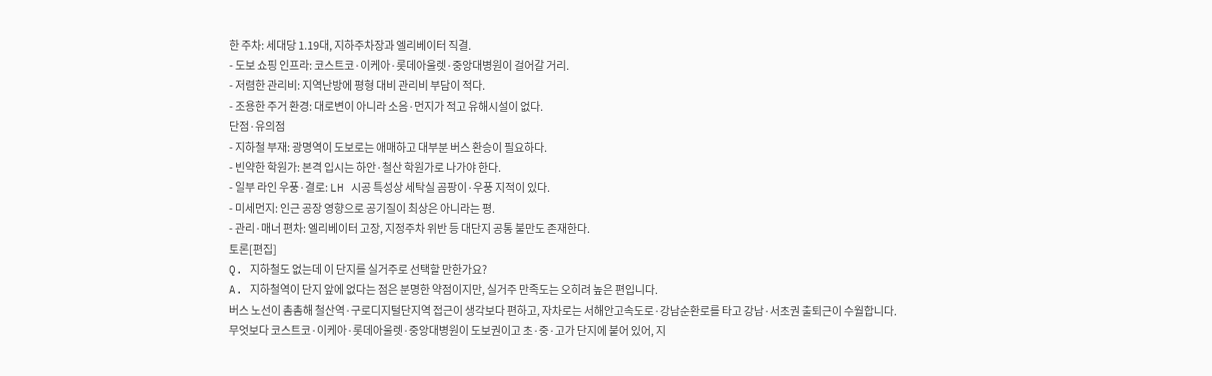한 주차: 세대당 1.19대, 지하주차장과 엘리베이터 직결.
- 도보 쇼핑 인프라: 코스트코·이케아·롯데아울렛·중앙대병원이 걸어갈 거리.
- 저렴한 관리비: 지역난방에 평형 대비 관리비 부담이 적다.
- 조용한 주거 환경: 대로변이 아니라 소음·먼지가 적고 유해시설이 없다.
단점·유의점
- 지하철 부재: 광명역이 도보로는 애매하고 대부분 버스 환승이 필요하다.
- 빈약한 학원가: 본격 입시는 하안·철산 학원가로 나가야 한다.
- 일부 라인 우풍·결로: LH 시공 특성상 세탁실 곰팡이·우풍 지적이 있다.
- 미세먼지: 인근 공장 영향으로 공기질이 최상은 아니라는 평.
- 관리·매너 편차: 엘리베이터 고장, 지정주차 위반 등 대단지 공통 불만도 존재한다.
토론[편집]
Q. 지하철도 없는데 이 단지를 실거주로 선택할 만한가요?
A. 지하철역이 단지 앞에 없다는 점은 분명한 약점이지만, 실거주 만족도는 오히려 높은 편입니다.
버스 노선이 촘촘해 철산역·구로디지털단지역 접근이 생각보다 편하고, 자차로는 서해안고속도로·강남순환로를 타고 강남·서초권 출퇴근이 수월합니다.
무엇보다 코스트코·이케아·롯데아울렛·중앙대병원이 도보권이고 초·중·고가 단지에 붙어 있어, 지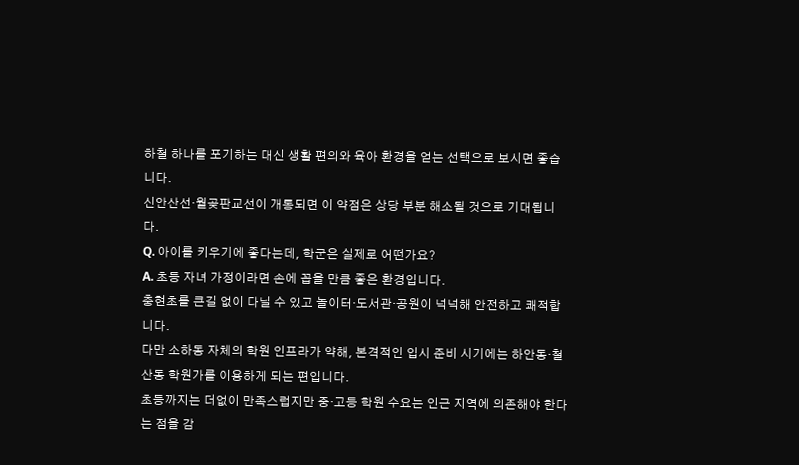하철 하나를 포기하는 대신 생활 편의와 육아 환경을 얻는 선택으로 보시면 좋습니다.
신안산선·월곶판교선이 개통되면 이 약점은 상당 부분 해소될 것으로 기대됩니다.
Q. 아이를 키우기에 좋다는데, 학군은 실제로 어떤가요?
A. 초등 자녀 가정이라면 손에 꼽을 만큼 좋은 환경입니다.
충현초를 큰길 없이 다닐 수 있고 놀이터·도서관·공원이 넉넉해 안전하고 쾌적합니다.
다만 소하동 자체의 학원 인프라가 약해, 본격적인 입시 준비 시기에는 하안동·철산동 학원가를 이용하게 되는 편입니다.
초등까지는 더없이 만족스럽지만 중·고등 학원 수요는 인근 지역에 의존해야 한다는 점을 감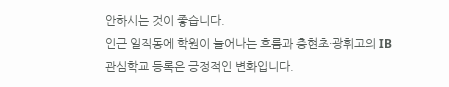안하시는 것이 좋습니다.
인근 일직동에 학원이 늘어나는 흐름과 충현초·광휘고의 IB 관심학교 등록은 긍정적인 변화입니다.